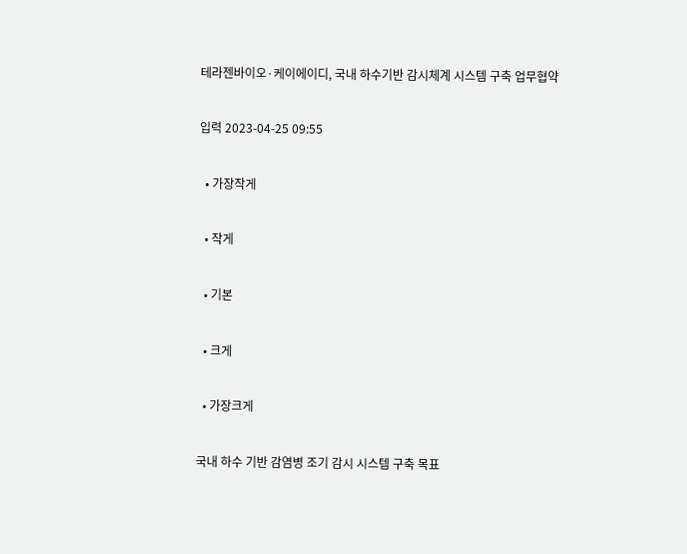테라젠바이오·케이에이디, 국내 하수기반 감시체계 시스템 구축 업무협약

입력 2023-04-25 09:55

  • 가장작게

  • 작게

  • 기본

  • 크게

  • 가장크게

국내 하수 기반 감염병 조기 감시 시스템 구축 목표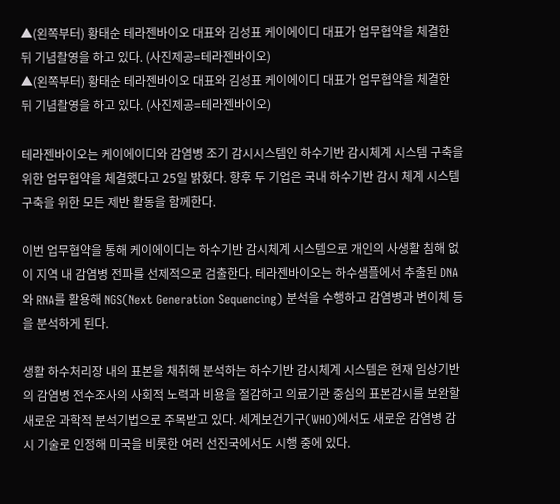▲(왼쪽부터) 황태순 테라젠바이오 대표와 김성표 케이에이디 대표가 업무협약을 체결한 뒤 기념촬영을 하고 있다. (사진제공=테라젠바이오)
▲(왼쪽부터) 황태순 테라젠바이오 대표와 김성표 케이에이디 대표가 업무협약을 체결한 뒤 기념촬영을 하고 있다. (사진제공=테라젠바이오)

테라젠바이오는 케이에이디와 감염병 조기 감시시스템인 하수기반 감시체계 시스템 구축을 위한 업무협약을 체결했다고 25일 밝혔다. 향후 두 기업은 국내 하수기반 감시 체계 시스템 구축을 위한 모든 제반 활동을 함께한다.

이번 업무협약을 통해 케이에이디는 하수기반 감시체계 시스템으로 개인의 사생활 침해 없이 지역 내 감염병 전파를 선제적으로 검출한다. 테라젠바이오는 하수샘플에서 추출된 DNA와 RNA를 활용해 NGS(Next Generation Sequencing) 분석을 수행하고 감염병과 변이체 등을 분석하게 된다.

생활 하수처리장 내의 표본을 채취해 분석하는 하수기반 감시체계 시스템은 현재 임상기반의 감염병 전수조사의 사회적 노력과 비용을 절감하고 의료기관 중심의 표본감시를 보완할 새로운 과학적 분석기법으로 주목받고 있다. 세계보건기구(WHO)에서도 새로운 감염병 감시 기술로 인정해 미국을 비롯한 여러 선진국에서도 시행 중에 있다.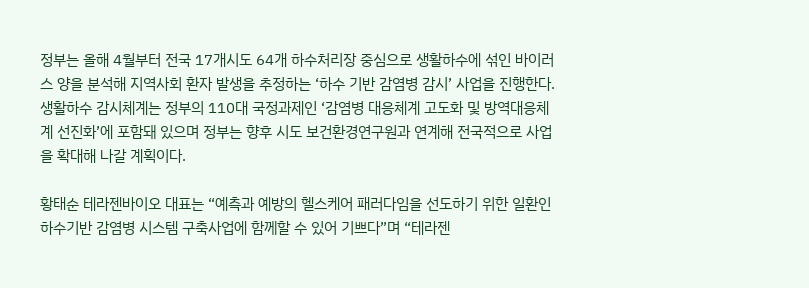정부는 올해 4월부터 전국 17개시도 64개 하수처리장 중심으로 생활하수에 섞인 바이러스 양을 분석해 지역사회 환자 발생을 추정하는 ‘하수 기반 감염병 감시’ 사업을 진행한다. 생활하수 감시체계는 정부의 110대 국정과제인 ‘감염병 대응체계 고도화 및 방역대응체계 선진화’에 포함돼 있으며 정부는 향후 시도 보건환경연구원과 연계해 전국적으로 사업을 확대해 나갈 계획이다.

황태순 테라젠바이오 대표는 “예측과 예방의 헬스케어 패러다임을 선도하기 위한 일환인 하수기반 감염병 시스템 구축사업에 함께할 수 있어 기쁘다”며 “테라젠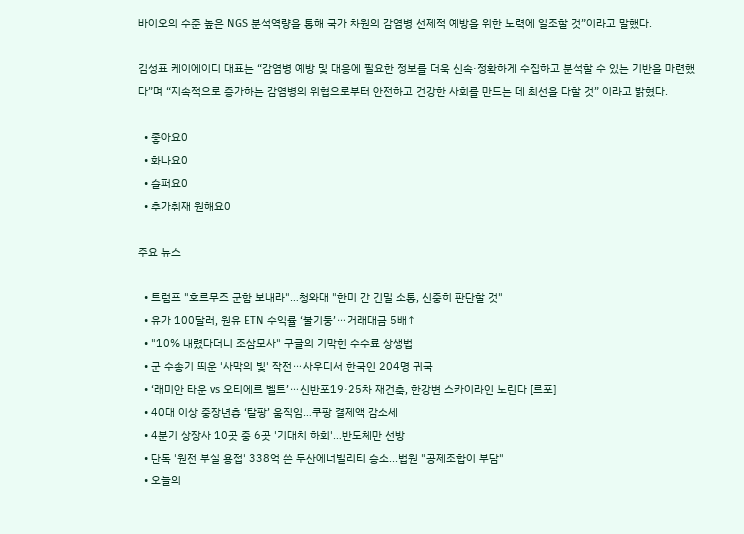바이오의 수준 높은 NGS 분석역량을 통해 국가 차원의 감염병 선제적 예방을 위한 노력에 일조할 것”이라고 말했다.

김성표 케이에이디 대표는 “감염병 예방 및 대응에 필요한 정보를 더욱 신속·정확하게 수집하고 분석할 수 있는 기반을 마련했다”며 “지속적으로 증가하는 감염병의 위협으로부터 안전하고 건강한 사회를 만드는 데 최선을 다할 것” 이라고 밝혔다.

  • 좋아요0
  • 화나요0
  • 슬퍼요0
  • 추가취재 원해요0

주요 뉴스

  • 트럼프 "호르무즈 군함 보내라"…청와대 "한미 간 긴밀 소통, 신중히 판단할 것"
  • 유가 100달러, 원유 ETN 수익률 ‘불기둥’⋯거래대금 5배↑
  • "10% 내렸다더니 조삼모사" 구글의 기막힌 수수료 상생법
  • 군 수송기 띄운 '사막의 빛' 작전⋯사우디서 한국인 204명 귀국
  • ‘래미안 타운 vs 오티에르 벨트’⋯신반포19·25차 재건축, 한강변 스카이라인 노린다 [르포]
  • 40대 이상 중장년층 ‘탈팡’ 움직임…쿠팡 결제액 감소세
  • 4분기 상장사 10곳 중 6곳 '기대치 하회'…반도체만 선방
  • 단독 '원전 부실 용접' 338억 쓴 두산에너빌리티 승소...법원 "공제조합이 부담"
  • 오늘의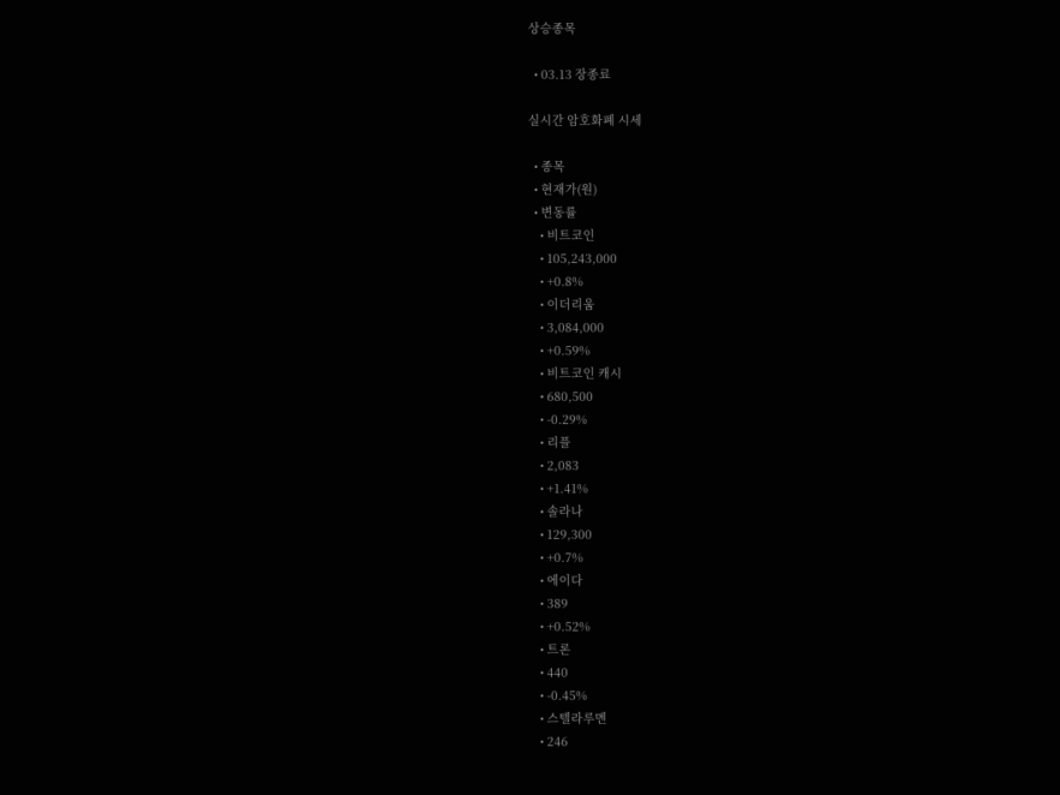상승종목

  • 03.13 장종료

실시간 암호화폐 시세

  • 종목
  • 현재가(원)
  • 변동률
    • 비트코인
    • 105,243,000
    • +0.8%
    • 이더리움
    • 3,084,000
    • +0.59%
    • 비트코인 캐시
    • 680,500
    • -0.29%
    • 리플
    • 2,083
    • +1.41%
    • 솔라나
    • 129,300
    • +0.7%
    • 에이다
    • 389
    • +0.52%
    • 트론
    • 440
    • -0.45%
    • 스텔라루멘
    • 246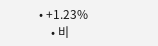• +1.23%
    • 비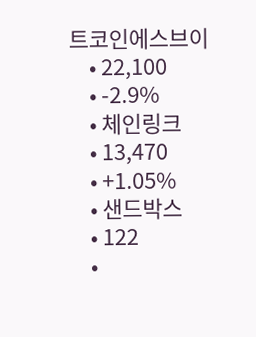트코인에스브이
    • 22,100
    • -2.9%
    • 체인링크
    • 13,470
    • +1.05%
    • 샌드박스
    • 122
    •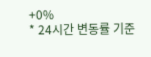+0%
* 24시간 변동률 기준